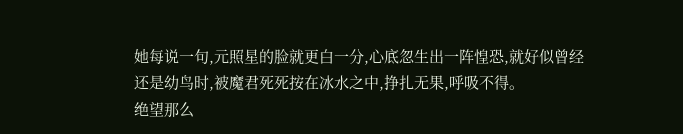她每说一句,元照星的脸就更白一分,心底忽生出一阵惶恐,就好似曾经还是幼鸟时,被魔君死死按在冰水之中,挣扎无果,呼吸不得。
绝望那么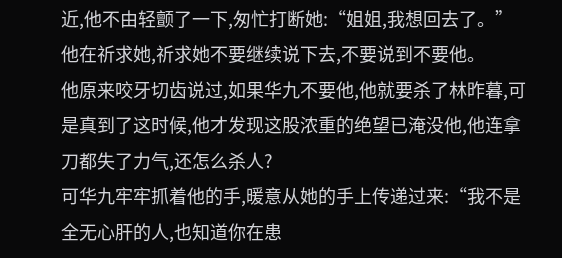近,他不由轻颤了一下,匆忙打断她:“姐姐,我想回去了。”
他在祈求她,祈求她不要继续说下去,不要说到不要他。
他原来咬牙切齿说过,如果华九不要他,他就要杀了林昨暮,可是真到了这时候,他才发现这股浓重的绝望已淹没他,他连拿刀都失了力气,还怎么杀人?
可华九牢牢抓着他的手,暖意从她的手上传递过来:“我不是全无心肝的人,也知道你在患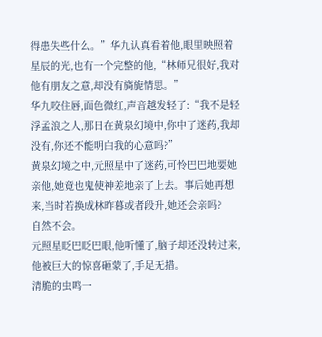得患失些什么。”华九认真看着他,眼里映照着星辰的光,也有一个完整的他,“林师兄很好,我对他有朋友之意,却没有旖旎情思。”
华九咬住唇,面色微红,声音越发轻了:“我不是轻浮孟浪之人,那日在黄泉幻境中,你中了迷药,我却没有,你还不能明白我的心意吗?”
黄泉幻境之中,元照星中了迷药,可怜巴巴地要她亲他,她竟也鬼使神差地亲了上去。事后她再想来,当时若换成林昨暮或者段升,她还会亲吗?
自然不会。
元照星眨巴眨巴眼,他听懂了,脑子却还没转过来,他被巨大的惊喜砸蒙了,手足无措。
清脆的虫鸣一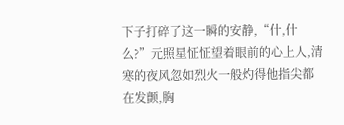下子打碎了这一瞬的安静,“什,什么?”元照星怔怔望着眼前的心上人,清寒的夜风忽如烈火一般灼得他指尖都在发颤,胸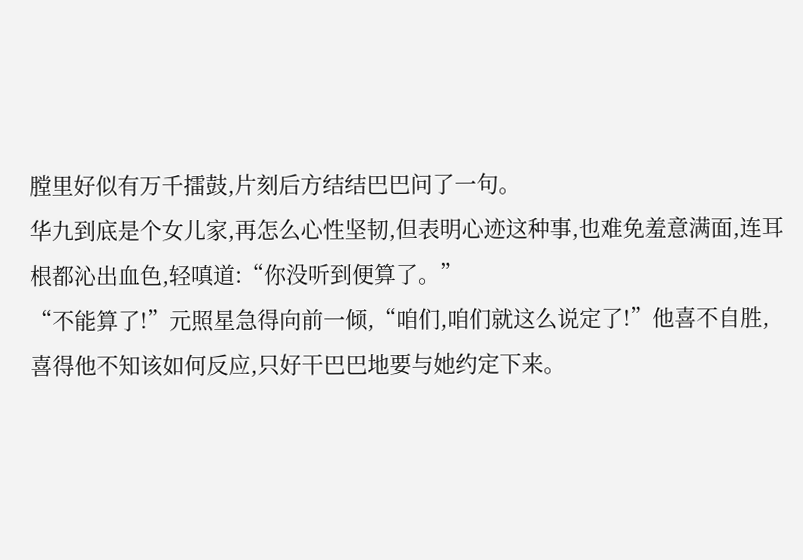膛里好似有万千擂鼓,片刻后方结结巴巴问了一句。
华九到底是个女儿家,再怎么心性坚韧,但表明心迹这种事,也难免羞意满面,连耳根都沁出血色,轻嗔道:“你没听到便算了。”
“不能算了!”元照星急得向前一倾,“咱们,咱们就这么说定了!”他喜不自胜,喜得他不知该如何反应,只好干巴巴地要与她约定下来。